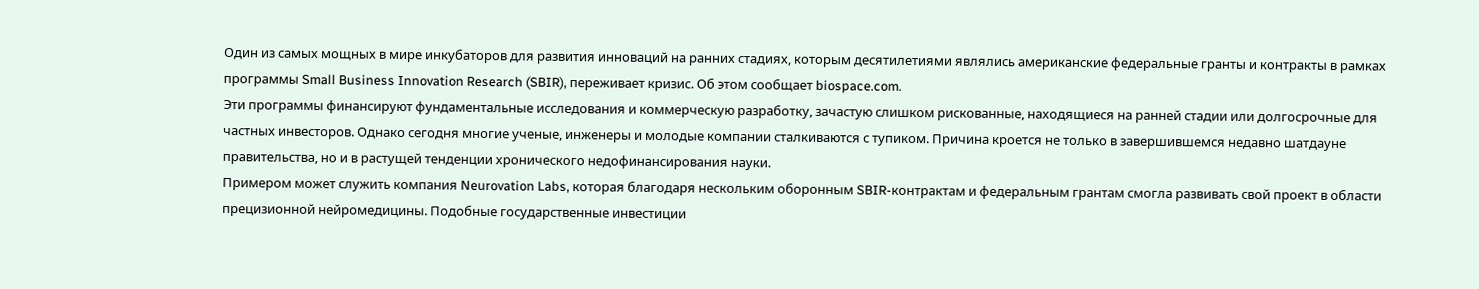Один из самых мощных в мире инкубаторов для развития инноваций на ранних стадиях, которым десятилетиями являлись американские федеральные гранты и контракты в рамках программы Small Business Innovation Research (SBIR), переживает кризис. Об этом сообщает biospace.com.
Эти программы финансируют фундаментальные исследования и коммерческую разработку, зачастую слишком рискованные, находящиеся на ранней стадии или долгосрочные для частных инвесторов. Однако сегодня многие ученые, инженеры и молодые компании сталкиваются с тупиком. Причина кроется не только в завершившемся недавно шатдауне правительства, но и в растущей тенденции хронического недофинансирования науки.
Примером может служить компания Neurovation Labs, которая благодаря нескольким оборонным SBIR-контрактам и федеральным грантам смогла развивать свой проект в области прецизионной нейромедицины. Подобные государственные инвестиции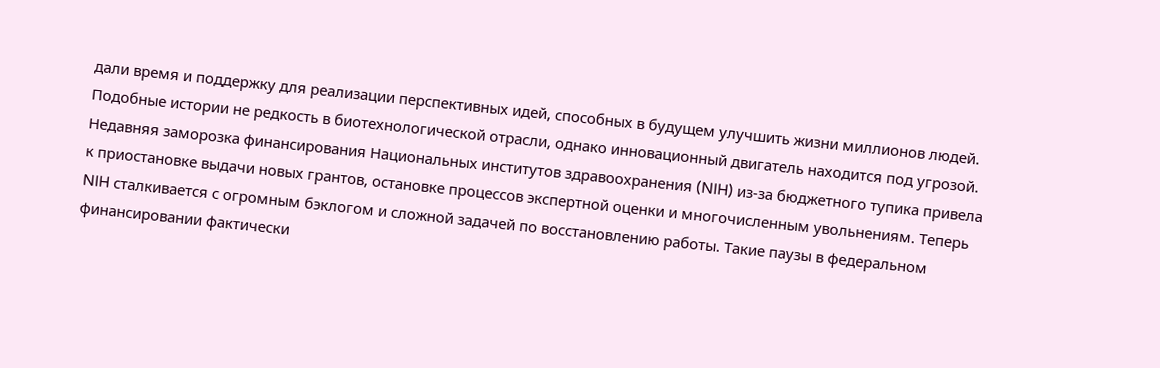дали время и поддержку для реализации перспективных идей, способных в будущем улучшить жизни миллионов людей.
Подобные истории не редкость в биотехнологической отрасли, однако инновационный двигатель находится под угрозой. Недавняя заморозка финансирования Национальных институтов здравоохранения (NIH) из-за бюджетного тупика привела к приостановке выдачи новых грантов, остановке процессов экспертной оценки и многочисленным увольнениям. Теперь NIH сталкивается с огромным бэклогом и сложной задачей по восстановлению работы. Такие паузы в федеральном финансировании фактически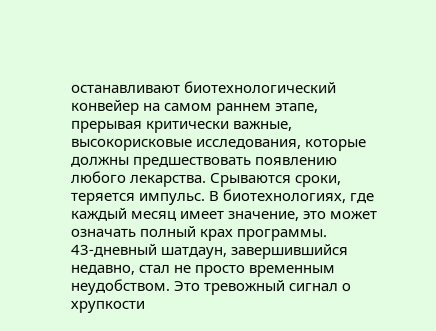останавливают биотехнологический конвейер на самом раннем этапе, прерывая критически важные, высокорисковые исследования, которые должны предшествовать появлению любого лекарства. Срываются сроки, теряется импульс. В биотехнологиях, где каждый месяц имеет значение, это может означать полный крах программы.
43-дневный шатдаун, завершившийся недавно, стал не просто временным неудобством. Это тревожный сигнал о хрупкости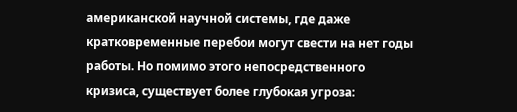американской научной системы, где даже кратковременные перебои могут свести на нет годы работы. Но помимо этого непосредственного кризиса, существует более глубокая угроза: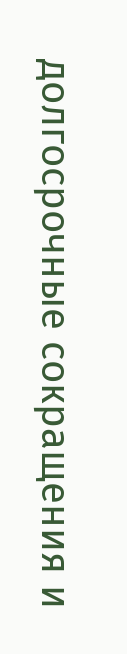долгосрочные сокращения и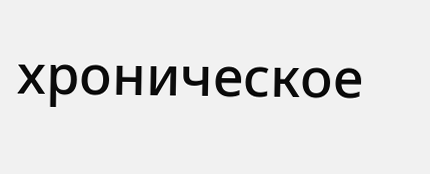хроническое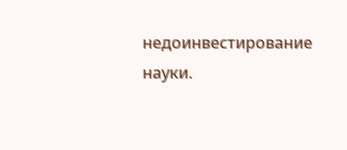недоинвестирование науки.